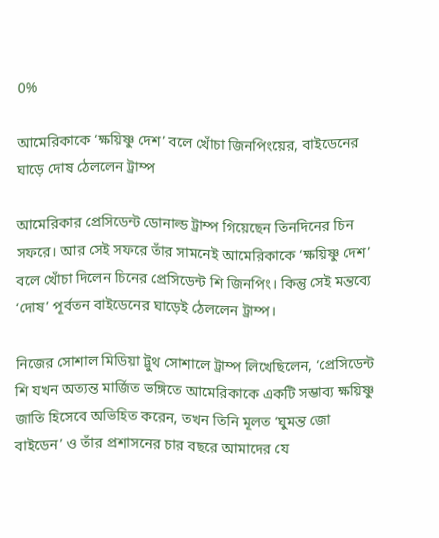0%

আমেরিকাকে ‘ক্ষয়িষ্ণু দেশ’ বলে খোঁচা জিনপিংয়ের, বাইডেনের ঘাড়ে দোষ ঠেললেন ট্রাম্প

আমেরিকার প্রেসিডেন্ট ডোনাল্ড ট্রাম্প গিয়েছেন তিনদিনের চিন সফরে। আর সেই সফরে তাঁর সামনেই আমেরিকাকে ‘ক্ষয়িষ্ণু দেশ’ বলে খোঁচা দিলেন চিনের প্রেসিডেন্ট শি জিনপিং। কিন্তু সেই মন্তব্যে ‘দোষ’ পূর্বতন বাইডেনের ঘাড়েই ঠেললেন ট্রাম্প।

নিজের সোশাল মিডিয়া ট্রুথ সোশালে ট্রাম্প লিখেছিলেন, ‘প্রেসিডেন্ট শি যখন অত্যন্ত মার্জিত ভঙ্গিতে আমেরিকাকে একটি সম্ভাব্য ক্ষয়িষ্ণু জাতি হিসেবে অভিহিত করেন, তখন তিনি মূলত ‘ঘুমন্ত জো বাইডেন’ ও তাঁর প্রশাসনের চার বছরে আমাদের যে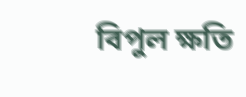বিপুল ক্ষতি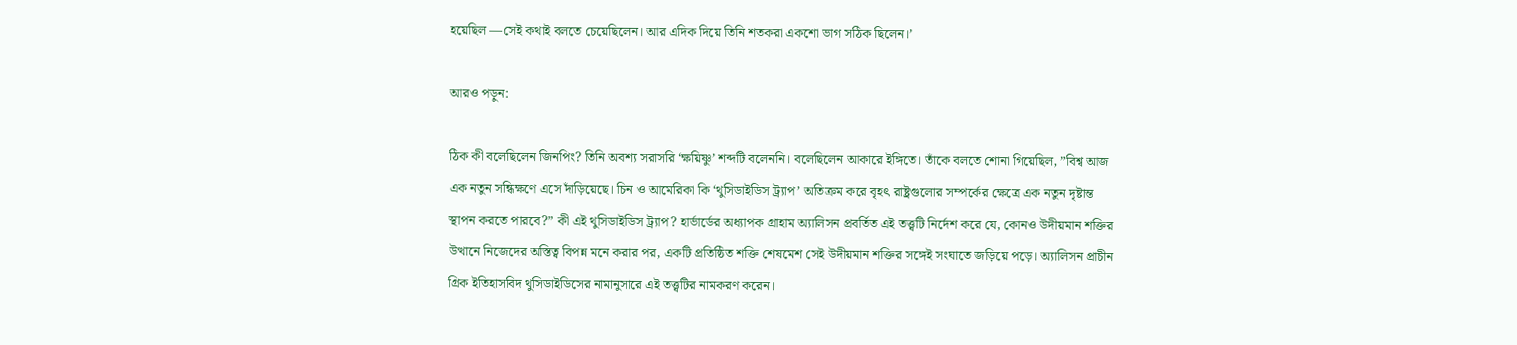হয়েছিল —সেই কথাই বলতে চেয়েছিলেন। আর এদিক দিয়ে তিনি শতকরা একশো ভাগ সঠিক ছিলেন।’

আরও পড়ুন:

ঠিক কী বলেছিলেন জিনপিং? তিনি অবশ্য সরাসরি ‘ক্ষয়িষ্ণু’ শব্দটি বলেননি। বলেছিলেন আকারে ইঙ্গিতে। তাঁকে বলতে শোনা গিয়েছিল, ”বিশ্ব আজ এক নতুন সন্ধিক্ষণে এসে দাঁড়িয়েছে। চিন ও আমেরিকা কি ‘থুসিডাইডিস ট্র্যাপ’ অতিক্রম করে বৃহৎ রাষ্ট্রগুলোর সম্পর্কের ক্ষেত্রে এক নতুন দৃষ্টান্ত স্থাপন করতে পারবে?” কী এই থুসিডাইডিস ট্র্যাপ? হার্ভার্ডের অধ্যাপক গ্রাহাম অ্যালিসন প্রবর্তিত এই তত্ত্বটি নির্দেশ করে যে, কোনও উদীয়মান শক্তির উত্থানে নিজেদের অস্তিত্ব বিপন্ন মনে করার পর, একটি প্রতিষ্ঠিত শক্তি শেষমেশ সেই উদীয়মান শক্তির সঙ্গেই সংঘাতে জড়িয়ে পড়ে। অ্যালিসন প্রাচীন গ্রিক ইতিহাসবিদ থুসিডাইডিসের নামানুসারে এই তত্ত্বটির নামকরণ করেন।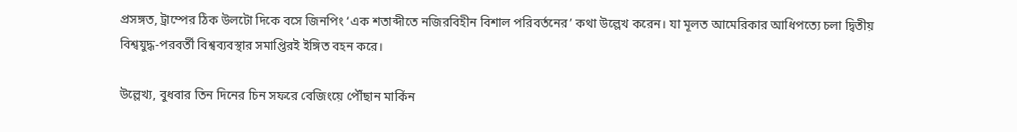প্রসঙ্গত, ট্রাম্পের ঠিক উলটো দিকে বসে জিনপিং ‘এক শতাব্দীতে নজিরবিহীন বিশাল পরিবর্তনের’ কথা উল্লেখ করেন। যা মূলত আমেরিকার আধিপত্যে চলা দ্বিতীয় বিশ্বযুদ্ধ-পরবর্তী বিশ্বব্যবস্থার সমাপ্তিরই ইঙ্গিত বহন করে।

উল্লেখ্য, বুধবার তিন দিনের চিন সফরে বেজিংয়ে পৌঁছান মার্কিন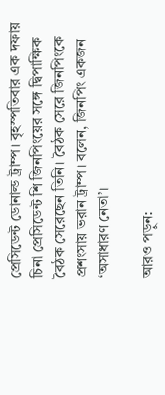প্রেসিডেন্ট ডোনাল্ড ট্রাম্প। বৃহস্পতিবার এক দফায় চিনা প্রেসিডেন্ট শি জিনপিংয়ের সঙ্গে দ্বিপাক্ষিক বৈঠক সেরেছেন তিনি। বৈঠক সেরে জিনপিংকে প্রশংসায় ভরান ট্রাম্প। বলেন, জিনপিং একজন ‘অসাধারণ নেতা’।

আরও পড়ুন: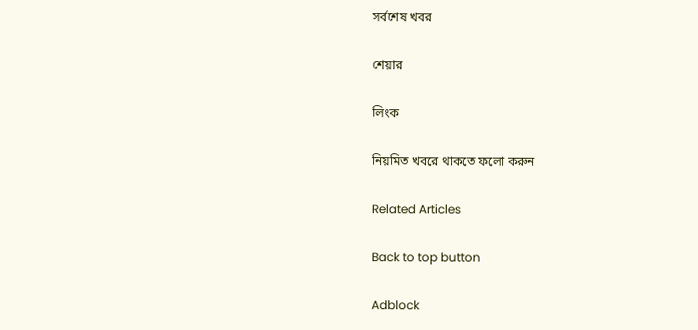সর্বশেষ খবর

শেয়ার

লিংক

নিয়মিত খবরে থাকতে ফলো করুন

Related Articles

Back to top button

Adblock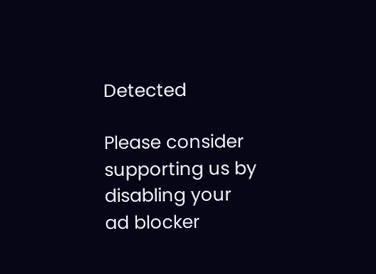Detected

Please consider supporting us by disabling your ad blocker